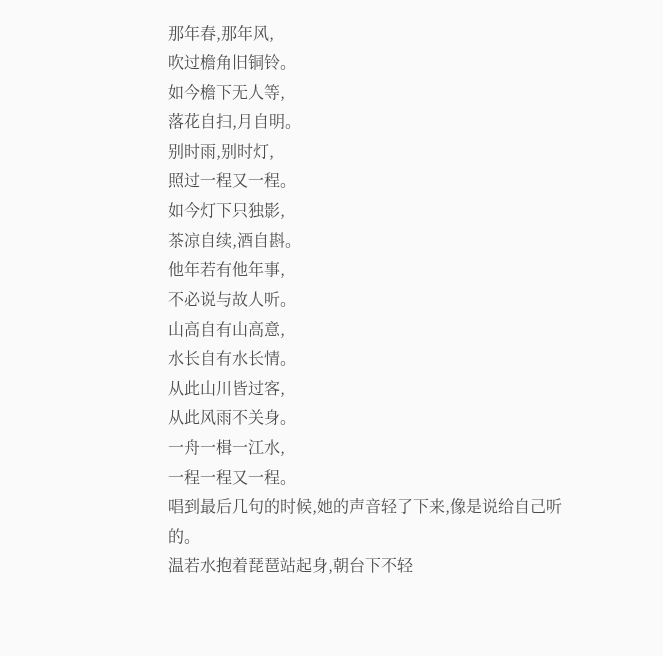那年春,那年风,
吹过檐角旧铜铃。
如今檐下无人等,
落花自扫,月自明。
别时雨,别时灯,
照过一程又一程。
如今灯下只独影,
茶凉自续,酒自斟。
他年若有他年事,
不必说与故人听。
山高自有山高意,
水长自有水长情。
从此山川皆过客,
从此风雨不关身。
一舟一楫一江水,
一程一程又一程。
唱到最后几句的时候,她的声音轻了下来,像是说给自己听的。
温若水抱着琵琶站起身,朝台下不轻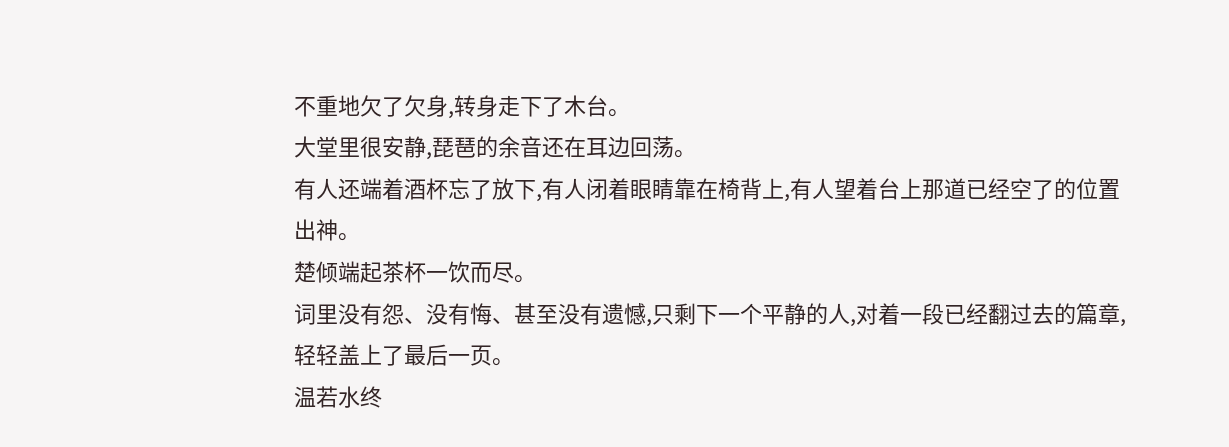不重地欠了欠身,转身走下了木台。
大堂里很安静,琵琶的余音还在耳边回荡。
有人还端着酒杯忘了放下,有人闭着眼睛靠在椅背上,有人望着台上那道已经空了的位置出神。
楚倾端起茶杯一饮而尽。
词里没有怨、没有悔、甚至没有遗憾,只剩下一个平静的人,对着一段已经翻过去的篇章,轻轻盖上了最后一页。
温若水终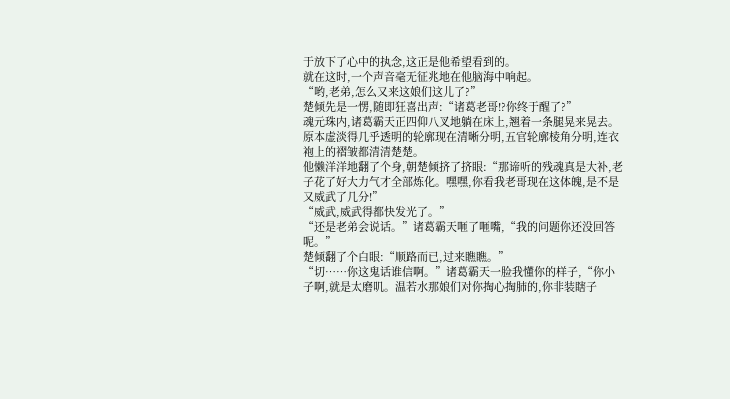于放下了心中的执念,这正是他希望看到的。
就在这时,一个声音毫无征兆地在他脑海中响起。
“哟,老弟,怎么又来这娘们这儿了?”
楚倾先是一愣,随即狂喜出声:“诸葛老哥!?你终于醒了?”
魂元珠内,诸葛霸天正四仰八叉地躺在床上,翘着一条腿晃来晃去。
原本虚淡得几乎透明的轮廓现在清晰分明,五官轮廓棱角分明,连衣袍上的褶皱都清清楚楚。
他懒洋洋地翻了个身,朝楚倾挤了挤眼:“那谛听的残魂真是大补,老子花了好大力气才全部炼化。嘿嘿,你看我老哥现在这体魄,是不是又威武了几分!”
“威武,威武得都快发光了。”
“还是老弟会说话。”诸葛霸天咂了咂嘴,“我的问题你还没回答呢。”
楚倾翻了个白眼:“顺路而已,过来瞧瞧。”
“切……你这鬼话谁信啊。”诸葛霸天一脸我懂你的样子,“你小子啊,就是太磨叽。温若水那娘们对你掏心掏肺的,你非装瞎子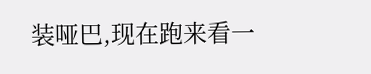装哑巴,现在跑来看一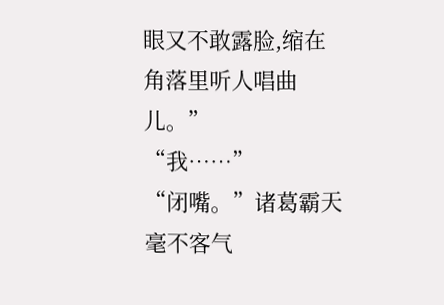眼又不敢露脸,缩在角落里听人唱曲儿。”
“我……”
“闭嘴。”诸葛霸天毫不客气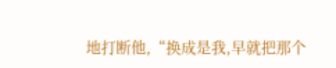地打断他,“换成是我,早就把那个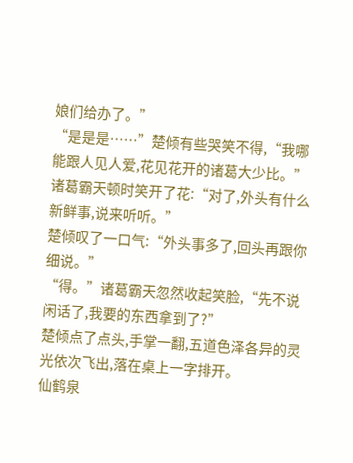娘们给办了。”
“是是是……”楚倾有些哭笑不得,“我哪能跟人见人爱,花见花开的诸葛大少比。”
诸葛霸天顿时笑开了花:“对了,外头有什么新鲜事,说来听听。”
楚倾叹了一口气:“外头事多了,回头再跟你细说。”
“得。”诸葛霸天忽然收起笑脸,“先不说闲话了,我要的东西拿到了?”
楚倾点了点头,手掌一翻,五道色泽各异的灵光依次飞出,落在桌上一字排开。
仙鹤泉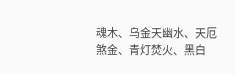魂木、乌金天幽水、天厄煞金、青灯焚火、黑白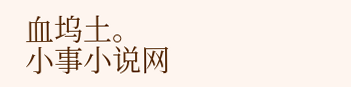血坞土。
小事小说网